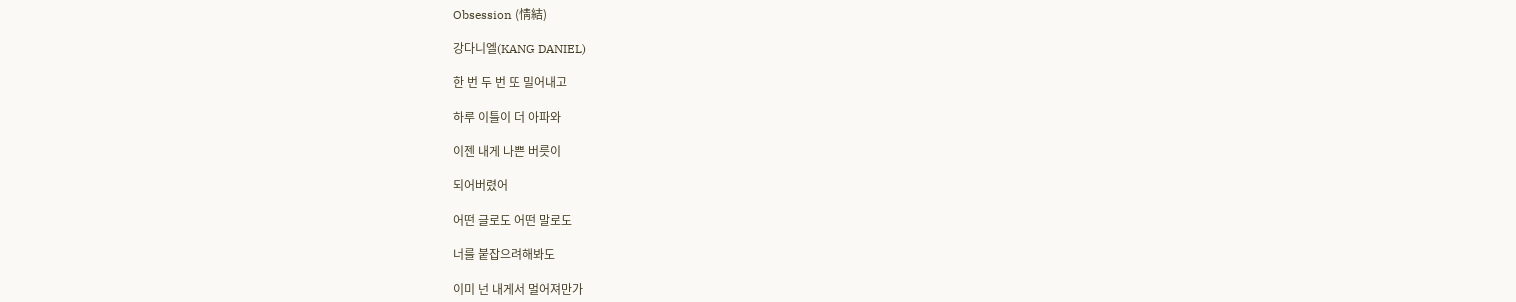Obsession (情結)

강다니엘(KANG DANIEL)

한 번 두 번 또 밀어내고

하루 이틀이 더 아파와

이젠 내게 나쁜 버릇이

되어버렸어

어떤 글로도 어떤 말로도

너를 붙잡으려해봐도

이미 넌 내게서 멀어져만가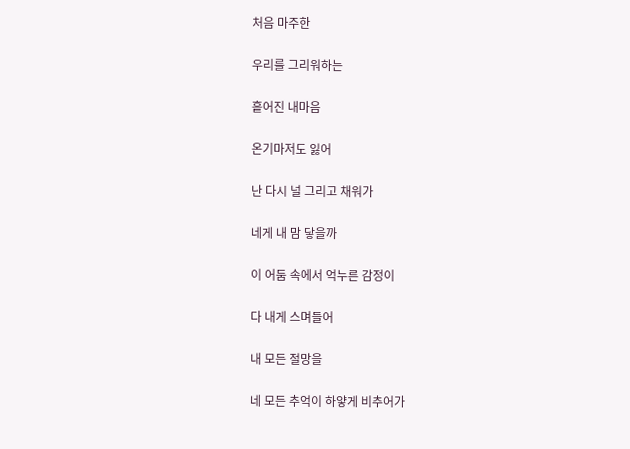처음 마주한

우리를 그리워하는

흩어진 내마음

온기마저도 잃어

난 다시 널 그리고 채워가

네게 내 맘 닿을까

이 어둠 속에서 억누른 감정이

다 내게 스며들어

내 모든 절망을

네 모든 추억이 하얗게 비추어가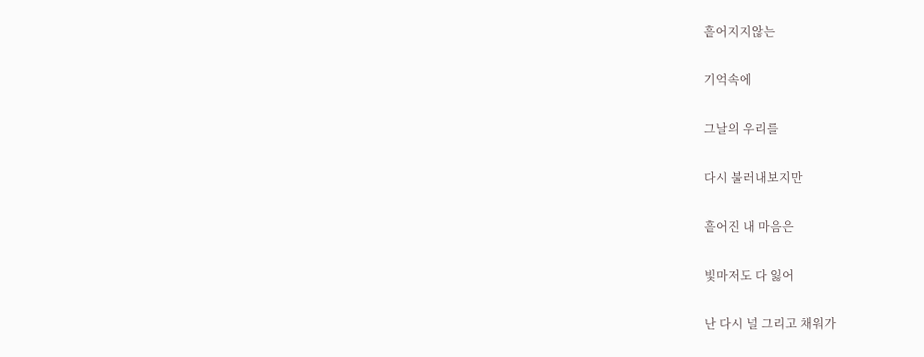흩어지지않는

기억속에

그날의 우리를

다시 불러내보지만

흩어진 내 마음은

빛마저도 다 잃어

난 다시 널 그리고 채워가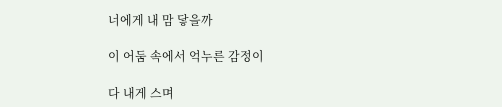너에게 내 맘 닿을까

이 어둠 속에서 억누른 감정이

다 내게 스며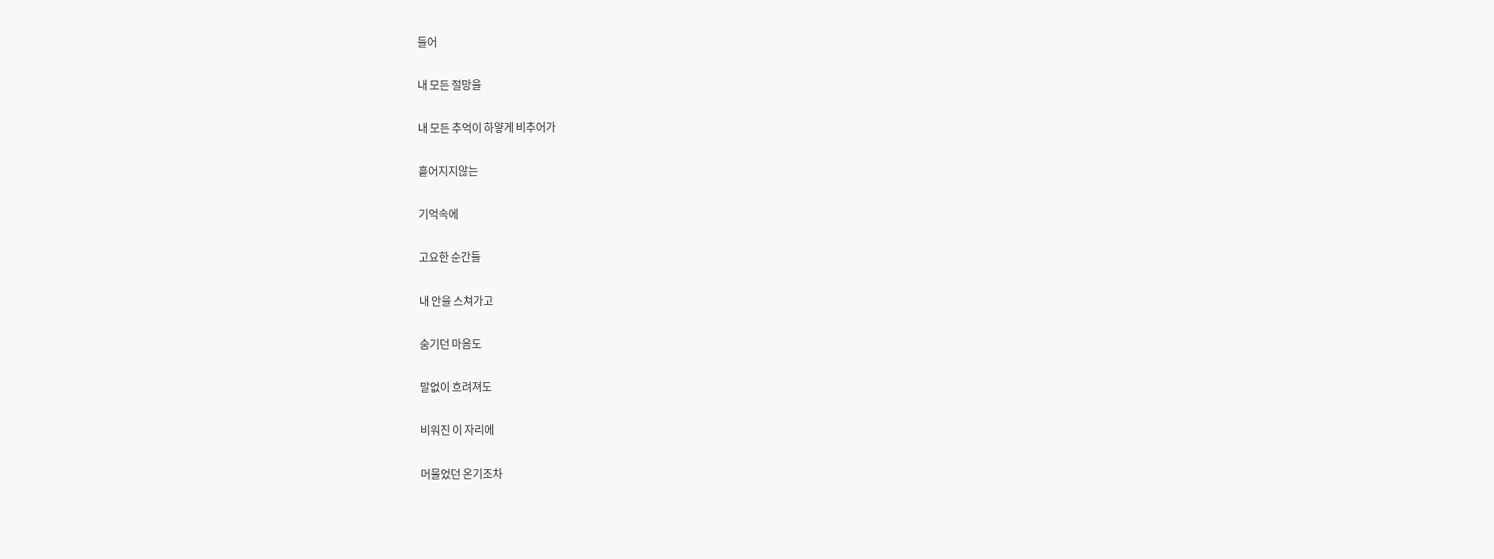들어

내 모든 절망을

내 모든 추억이 하얗게 비추어가

흩어지지않는

기억속에

고요한 순간들

내 안을 스쳐가고

숨기던 마음도

말없이 흐려져도

비워진 이 자리에

머물었던 온기조차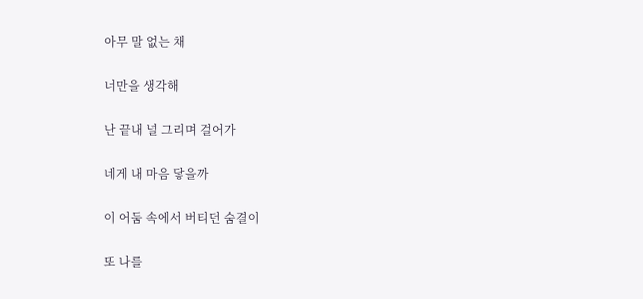아무 말 없는 채

너만을 생각해

난 끝내 널 그리며 걸어가

네게 내 마음 닿을까

이 어둠 속에서 버티던 숨결이

또 나를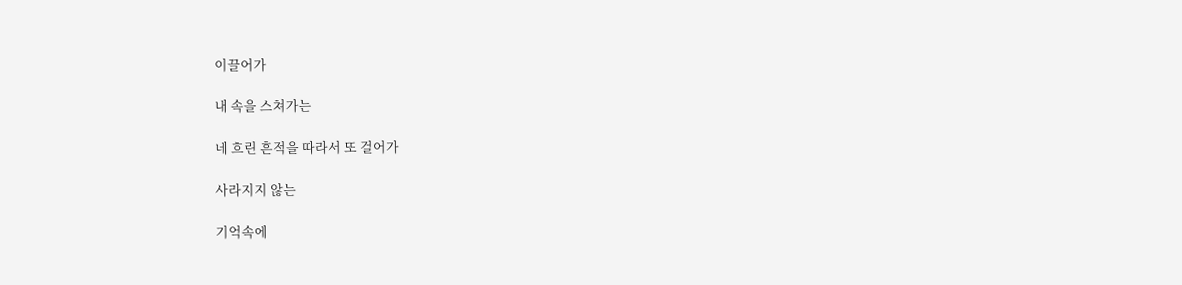이끌어가

내 속을 스쳐가는

네 흐린 흔적을 따라서 또 걸어가

사라지지 않는

기억속에